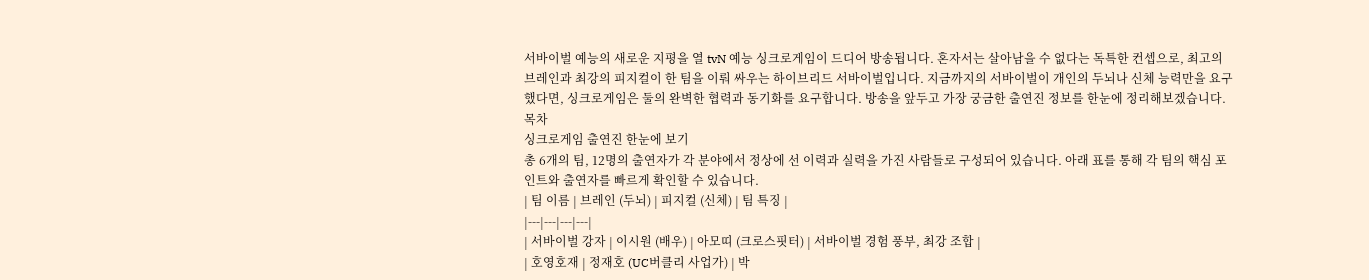서바이벌 예능의 새로운 지평을 열 tvN 예능 싱크로게임이 드디어 방송됩니다. 혼자서는 살아남을 수 없다는 독특한 컨셉으로, 최고의 브레인과 최강의 피지컬이 한 팀을 이뤄 싸우는 하이브리드 서바이벌입니다. 지금까지의 서바이벌이 개인의 두뇌나 신체 능력만을 요구했다면, 싱크로게임은 둘의 완벽한 협력과 동기화를 요구합니다. 방송을 앞두고 가장 궁금한 출연진 정보를 한눈에 정리해보겠습니다.
목차
싱크로게임 출연진 한눈에 보기
총 6개의 팀, 12명의 출연자가 각 분야에서 정상에 선 이력과 실력을 가진 사람들로 구성되어 있습니다. 아래 표를 통해 각 팀의 핵심 포인트와 출연자를 빠르게 확인할 수 있습니다.
| 팀 이름 | 브레인 (두뇌) | 피지컬 (신체) | 팀 특징 |
|---|---|---|---|
| 서바이벌 강자 | 이시원 (배우) | 아모띠 (크로스핏터) | 서바이벌 경험 풍부, 최강 조합 |
| 호영호재 | 정재호 (UC버클리 사업가) | 박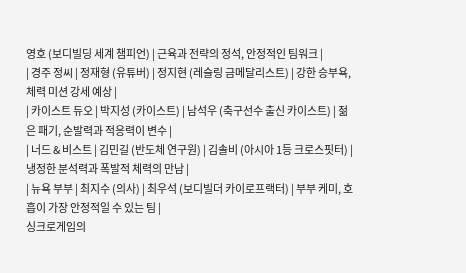영호 (보디빌딩 세계 챔피언) | 근육과 전략의 정석, 안정적인 팀워크 |
| 경주 정씨 | 정재형 (유튜버) | 정지현 (레슬링 금메달리스트) | 강한 승부욕, 체력 미션 강세 예상 |
| 카이스트 듀오 | 박지성 (카이스트) | 남석우 (축구선수 출신 카이스트) | 젊은 패기, 순발력과 적응력이 변수 |
| 너드 & 비스트 | 김민길 (반도체 연구원) | 김솔비 (아시아 1등 크로스핏터) | 냉정한 분석력과 폭발적 체력의 만남 |
| 뉴욕 부부 | 최지수 (의사) | 최우석 (보디빌더 카이로프랙터) | 부부 케미, 호흡이 가장 안정적일 수 있는 팀 |
싱크로게임의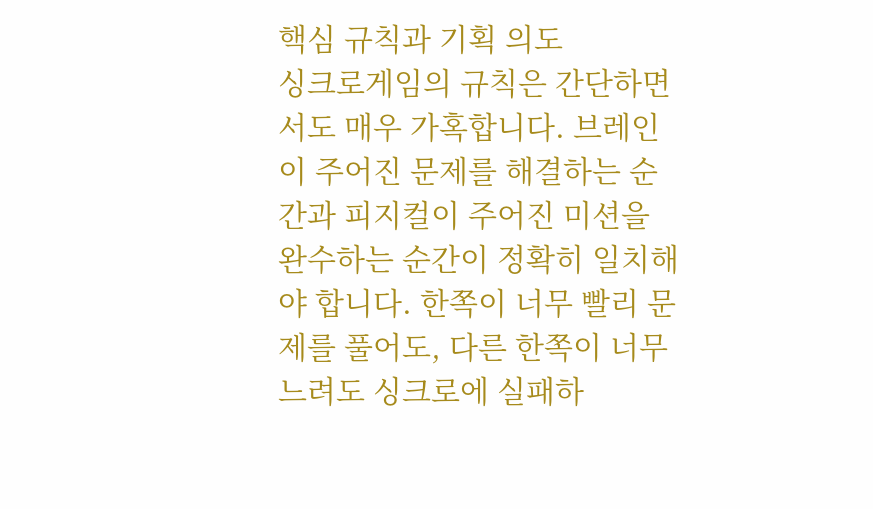핵심 규칙과 기획 의도
싱크로게임의 규칙은 간단하면서도 매우 가혹합니다. 브레인이 주어진 문제를 해결하는 순간과 피지컬이 주어진 미션을 완수하는 순간이 정확히 일치해야 합니다. 한쪽이 너무 빨리 문제를 풀어도, 다른 한쪽이 너무 느려도 싱크로에 실패하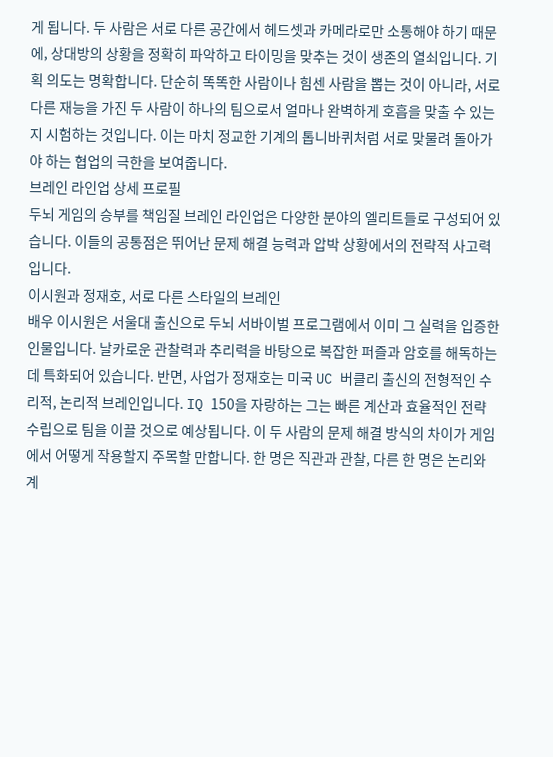게 됩니다. 두 사람은 서로 다른 공간에서 헤드셋과 카메라로만 소통해야 하기 때문에, 상대방의 상황을 정확히 파악하고 타이밍을 맞추는 것이 생존의 열쇠입니다. 기획 의도는 명확합니다. 단순히 똑똑한 사람이나 힘센 사람을 뽑는 것이 아니라, 서로 다른 재능을 가진 두 사람이 하나의 팀으로서 얼마나 완벽하게 호흡을 맞출 수 있는지 시험하는 것입니다. 이는 마치 정교한 기계의 톱니바퀴처럼 서로 맞물려 돌아가야 하는 협업의 극한을 보여줍니다.
브레인 라인업 상세 프로필
두뇌 게임의 승부를 책임질 브레인 라인업은 다양한 분야의 엘리트들로 구성되어 있습니다. 이들의 공통점은 뛰어난 문제 해결 능력과 압박 상황에서의 전략적 사고력입니다.
이시원과 정재호, 서로 다른 스타일의 브레인
배우 이시원은 서울대 출신으로 두뇌 서바이벌 프로그램에서 이미 그 실력을 입증한 인물입니다. 날카로운 관찰력과 추리력을 바탕으로 복잡한 퍼즐과 암호를 해독하는 데 특화되어 있습니다. 반면, 사업가 정재호는 미국 UC 버클리 출신의 전형적인 수리적, 논리적 브레인입니다. IQ 150을 자랑하는 그는 빠른 계산과 효율적인 전략 수립으로 팀을 이끌 것으로 예상됩니다. 이 두 사람의 문제 해결 방식의 차이가 게임에서 어떻게 작용할지 주목할 만합니다. 한 명은 직관과 관찰, 다른 한 명은 논리와 계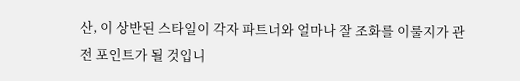산, 이 상반된 스타일이 각자 파트너와 얼마나 잘 조화를 이룰지가 관전 포인트가 될 것입니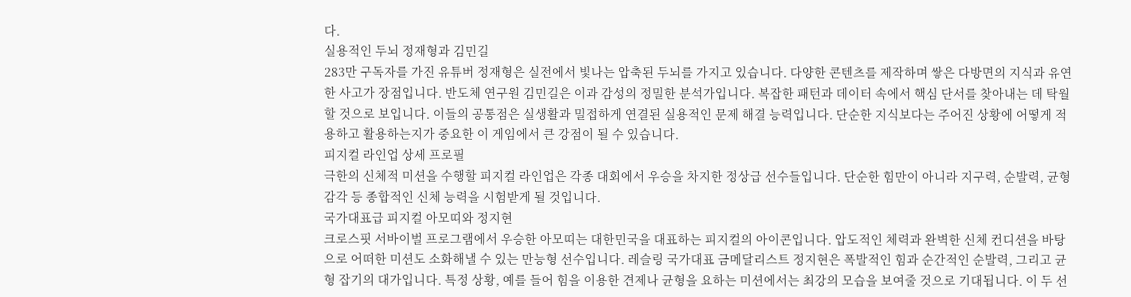다.
실용적인 두뇌 정재형과 김민길
283만 구독자를 가진 유튜버 정재형은 실전에서 빛나는 압축된 두뇌를 가지고 있습니다. 다양한 콘텐츠를 제작하며 쌓은 다방면의 지식과 유연한 사고가 장점입니다. 반도체 연구원 김민길은 이과 감성의 정밀한 분석가입니다. 복잡한 패턴과 데이터 속에서 핵심 단서를 찾아내는 데 탁월할 것으로 보입니다. 이들의 공통점은 실생활과 밀접하게 연결된 실용적인 문제 해결 능력입니다. 단순한 지식보다는 주어진 상황에 어떻게 적용하고 활용하는지가 중요한 이 게임에서 큰 강점이 될 수 있습니다.
피지컬 라인업 상세 프로필
극한의 신체적 미션을 수행할 피지컬 라인업은 각종 대회에서 우승을 차지한 정상급 선수들입니다. 단순한 힘만이 아니라 지구력, 순발력, 균형감각 등 종합적인 신체 능력을 시험받게 될 것입니다.
국가대표급 피지컬 아모띠와 정지현
크로스핏 서바이벌 프로그램에서 우승한 아모띠는 대한민국을 대표하는 피지컬의 아이콘입니다. 압도적인 체력과 완벽한 신체 컨디션을 바탕으로 어떠한 미션도 소화해낼 수 있는 만능형 선수입니다. 레슬링 국가대표 금메달리스트 정지현은 폭발적인 힘과 순간적인 순발력, 그리고 균형 잡기의 대가입니다. 특정 상황, 예를 들어 힘을 이용한 견제나 균형을 요하는 미션에서는 최강의 모습을 보여줄 것으로 기대됩니다. 이 두 선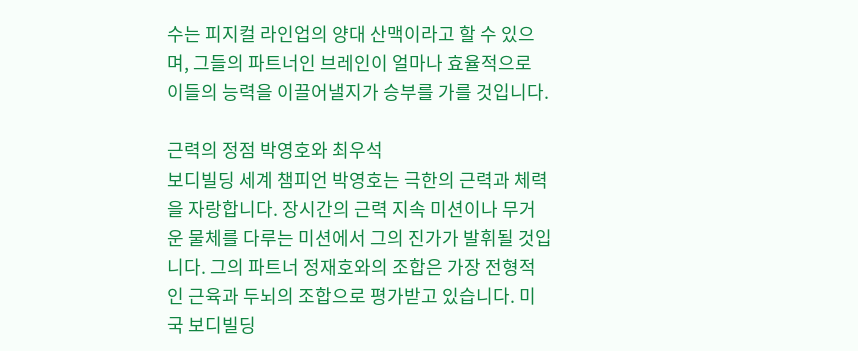수는 피지컬 라인업의 양대 산맥이라고 할 수 있으며, 그들의 파트너인 브레인이 얼마나 효율적으로 이들의 능력을 이끌어낼지가 승부를 가를 것입니다.

근력의 정점 박영호와 최우석
보디빌딩 세계 챔피언 박영호는 극한의 근력과 체력을 자랑합니다. 장시간의 근력 지속 미션이나 무거운 물체를 다루는 미션에서 그의 진가가 발휘될 것입니다. 그의 파트너 정재호와의 조합은 가장 전형적인 근육과 두뇌의 조합으로 평가받고 있습니다. 미국 보디빌딩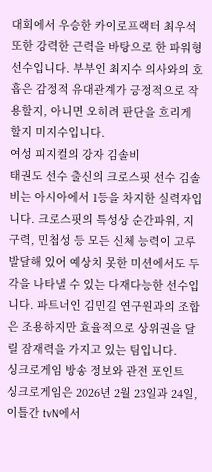대회에서 우승한 카이로프랙터 최우석 또한 강력한 근력을 바탕으로 한 파워형 선수입니다. 부부인 최지수 의사와의 호흡은 감정적 유대관계가 긍정적으로 작용할지, 아니면 오히려 판단을 흐리게 할지 미지수입니다.
여성 피지컬의 강자 김솔비
태권도 선수 출신의 크로스핏 선수 김솔비는 아시아에서 1등을 차지한 실력자입니다. 크로스핏의 특성상 순간파워, 지구력, 민첩성 등 모든 신체 능력이 고루 발달해 있어 예상치 못한 미션에서도 두각을 나타낼 수 있는 다재다능한 선수입니다. 파트너인 김민길 연구원과의 조합은 조용하지만 효율적으로 상위권을 달릴 잠재력을 가지고 있는 팀입니다.
싱크로게임 방송 정보와 관전 포인트
싱크로게임은 2026년 2월 23일과 24일, 이틀간 tvN에서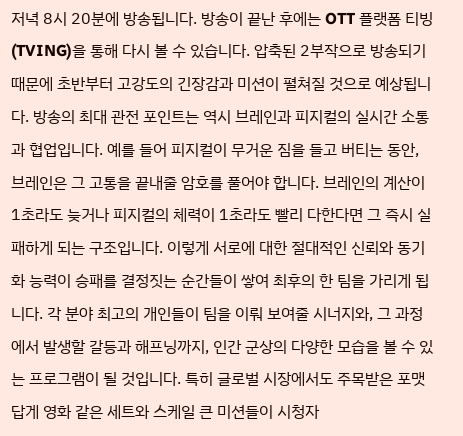저녁 8시 20분에 방송됩니다. 방송이 끝난 후에는 OTT 플랫폼 티빙(TVING)을 통해 다시 볼 수 있습니다. 압축된 2부작으로 방송되기 때문에 초반부터 고강도의 긴장감과 미션이 펼쳐질 것으로 예상됩니다. 방송의 최대 관전 포인트는 역시 브레인과 피지컬의 실시간 소통과 협업입니다. 예를 들어 피지컬이 무거운 짐을 들고 버티는 동안, 브레인은 그 고통을 끝내줄 암호를 풀어야 합니다. 브레인의 계산이 1초라도 늦거나 피지컬의 체력이 1초라도 빨리 다한다면 그 즉시 실패하게 되는 구조입니다. 이렇게 서로에 대한 절대적인 신뢰와 동기화 능력이 승패를 결정짓는 순간들이 쌓여 최후의 한 팀을 가리게 됩니다. 각 분야 최고의 개인들이 팀을 이뤄 보여줄 시너지와, 그 과정에서 발생할 갈등과 해프닝까지, 인간 군상의 다양한 모습을 볼 수 있는 프로그램이 될 것입니다. 특히 글로벌 시장에서도 주목받은 포맷답게 영화 같은 세트와 스케일 큰 미션들이 시청자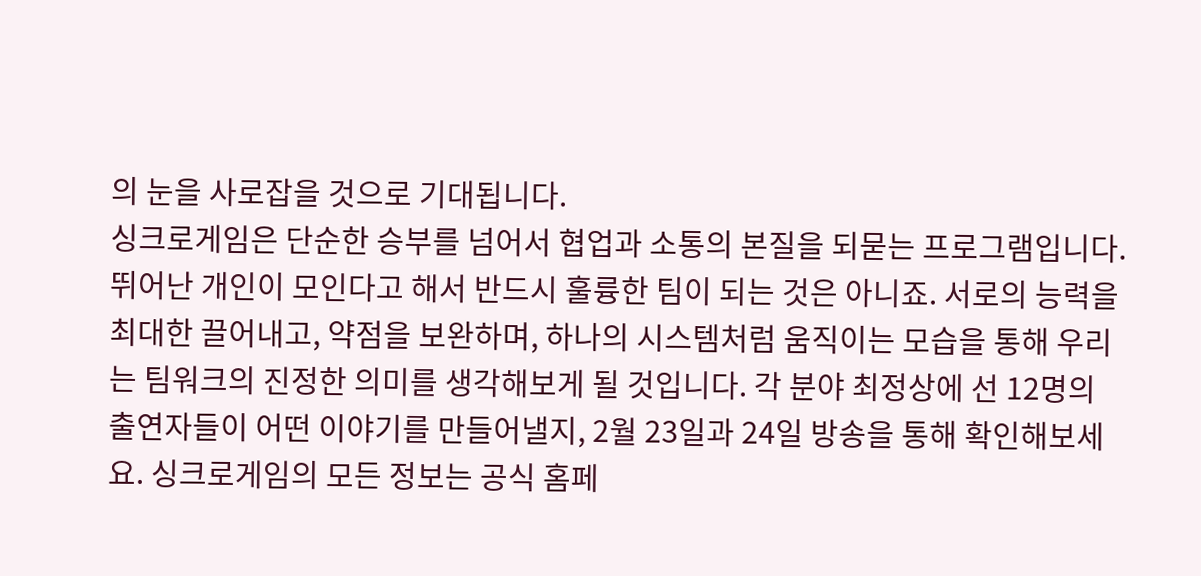의 눈을 사로잡을 것으로 기대됩니다.
싱크로게임은 단순한 승부를 넘어서 협업과 소통의 본질을 되묻는 프로그램입니다. 뛰어난 개인이 모인다고 해서 반드시 훌륭한 팀이 되는 것은 아니죠. 서로의 능력을 최대한 끌어내고, 약점을 보완하며, 하나의 시스템처럼 움직이는 모습을 통해 우리는 팀워크의 진정한 의미를 생각해보게 될 것입니다. 각 분야 최정상에 선 12명의 출연자들이 어떤 이야기를 만들어낼지, 2월 23일과 24일 방송을 통해 확인해보세요. 싱크로게임의 모든 정보는 공식 홈페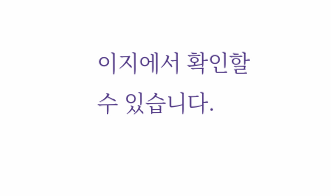이지에서 확인할 수 있습니다.